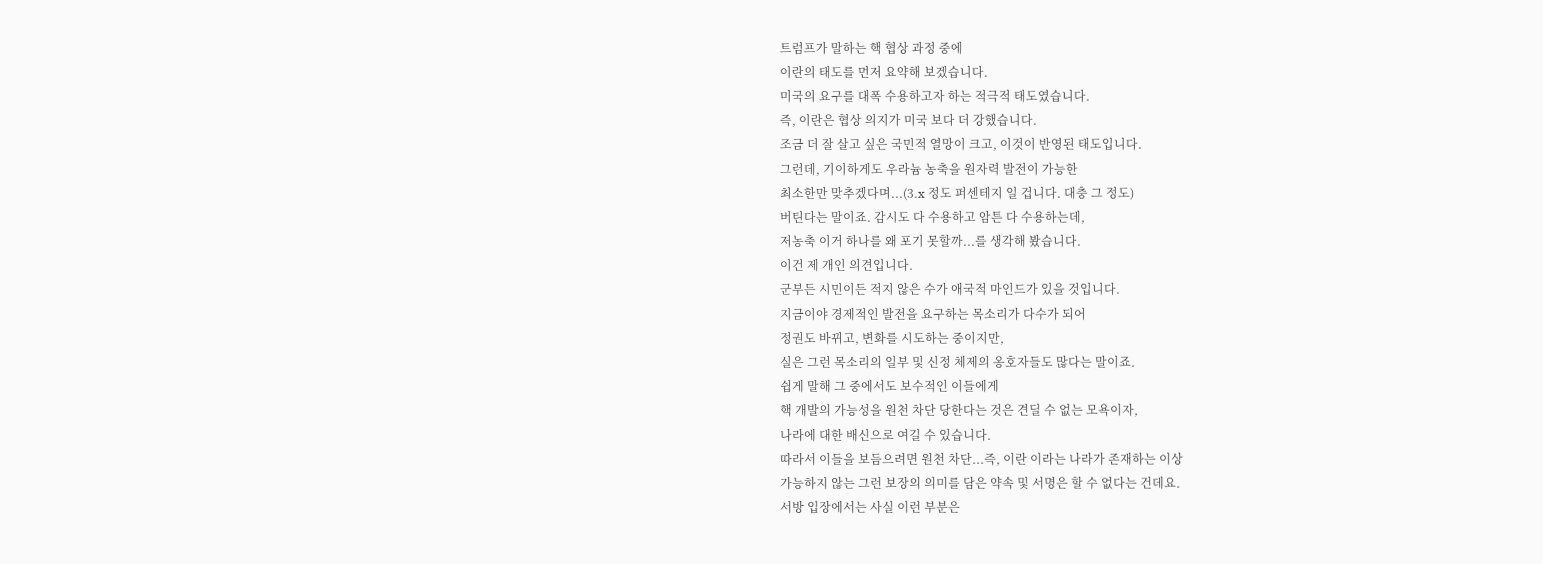트럼프가 말하는 핵 협상 과정 중에
이란의 태도를 먼저 요약해 보겠습니다.
미국의 요구를 대폭 수용하고자 하는 적극적 태도였습니다.
즉, 이란은 협상 의지가 미국 보다 더 강했습니다.
조금 더 잘 살고 싶은 국민적 열망이 크고, 이것이 반영된 태도입니다.
그런데, 기이하게도 우라늄 농축을 원자력 발전이 가능한
최소한만 맞추겠다며...(3.x 정도 퍼센테지 일 겁니다. 대충 그 정도)
버틴다는 말이죠. 감시도 다 수용하고 암튼 다 수용하는데,
저농축 이거 하나를 왜 포기 못할까...를 생각해 봤습니다.
이건 제 개인 의견입니다.
군부든 시민이든 적지 않은 수가 애국적 마인드가 있을 것입니다.
지금이야 경제적인 발전을 요구하는 목소리가 다수가 되어
정권도 바뀌고, 변화를 시도하는 중이지만,
실은 그런 목소리의 일부 및 신정 체제의 옹호자들도 많다는 말이죠.
쉽게 말해 그 중에서도 보수적인 이들에게
핵 개발의 가능성을 원천 차단 당한다는 것은 견딜 수 없는 모욕이자,
나라에 대한 배신으로 여길 수 있습니다.
따라서 이들을 보듬으려면 원천 차단...즉, 이란 이라는 나라가 존재하는 이상
가능하지 않는 그런 보장의 의미를 담은 약속 및 서명은 할 수 없다는 건데요.
서방 입장에서는 사실 이런 부분은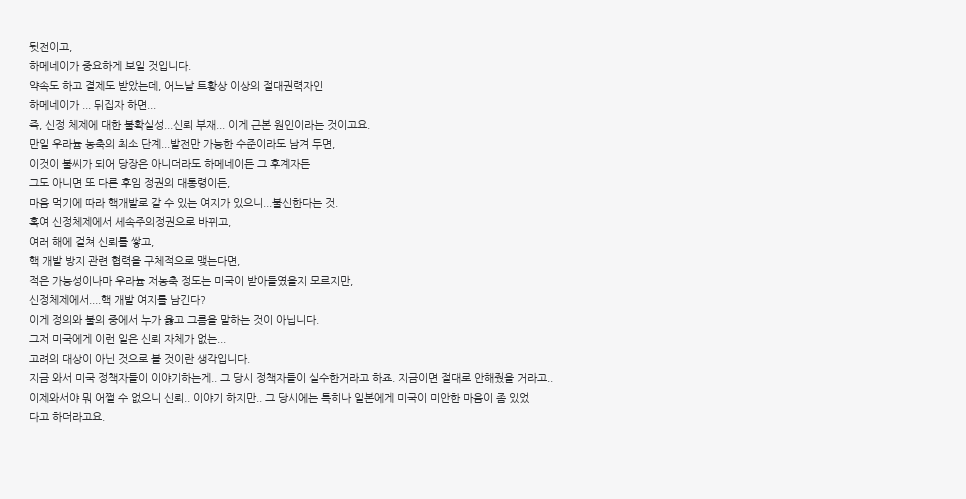뒷전이고,
하메네이가 중요하게 보일 것입니다.
약속도 하고 결제도 받았는데, 어느날 트황상 이상의 절대권력자인
하메네이가 ... 뒤집자 하면...
즉, 신정 체제에 대한 불확실성...신뢰 부재... 이게 근본 원인이라는 것이고요.
만일 우라늄 농축의 최소 단계...발전만 가능한 수준이라도 남겨 두면,
이것이 불씨가 되어 당장은 아니더라도 하메네이든 그 후계자든
그도 아니면 또 다른 후임 정권의 대통령이든,
마음 먹기에 따라 핵개발로 갈 수 있는 여지가 있으니...불신한다는 것.
혹여 신정체제에서 세속주의정권으로 바뀌고,
여러 해에 걸쳐 신뢰를 쌓고,
핵 개발 방지 관련 협력을 구체적으로 맺는다면,
적은 가능성이나마 우라늄 저농축 정도는 미국이 받아들였을지 모르지만,
신정체제에서....핵 개발 여지를 남긴다?
이게 정의와 불의 중에서 누가 옳고 그름을 말하는 것이 아닙니다.
그저 미국에게 이런 일은 신뢰 자체가 없는...
고려의 대상이 아닌 것으로 볼 것이란 생각입니다.
지금 와서 미국 정책자들이 이야기하는게.. 그 당시 정책자들이 실수한거라고 하죠. 지금이면 절대로 안해줬을 거라고..
이제와서야 뭐 어쩔 수 없으니 신뢰.. 이야기 하지만.. 그 당시에는 특히나 일본에게 미국이 미안한 마음이 좀 있었
다고 하더라고요.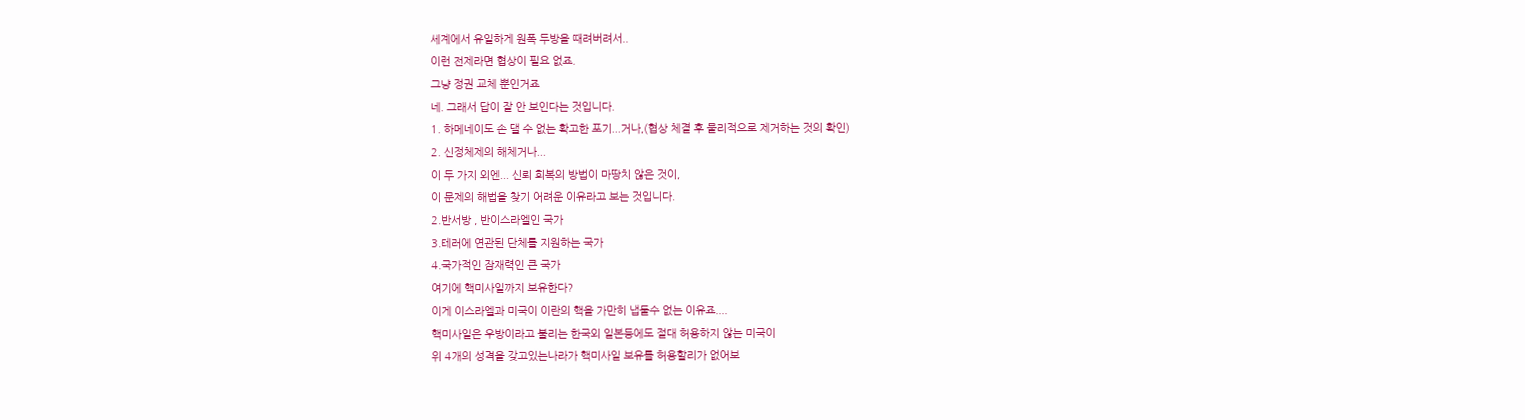세계에서 유일하게 원폭 두방을 때려버려서..
이런 전제라면 협상이 필요 없죠.
그냥 정권 교체 뿐인거죠
네. 그래서 답이 잘 안 보인다는 것입니다.
1. 하메네이도 손 댈 수 없는 확고한 포기...거나,(협상 체결 후 물리적으로 제거하는 것의 확인)
2. 신정체제의 해체거나...
이 두 가지 외엔... 신뢰 회복의 방법이 마땅치 않은 것이,
이 문제의 해법을 찾기 어려운 이유라고 보는 것입니다.
2.반서방 , 반이스라엘인 국가
3.테러에 연관된 단체를 지원하는 국가
4.국가적인 잠재력인 큰 국가
여기에 핵미사일까지 보유한다?
이게 이스라엘과 미국이 이란의 핵을 가만히 냅둘수 없는 이유죠....
핵미사일은 우방이라고 불리는 한국외 일본등에도 절대 허용하지 않는 미국이
위 4개의 성격을 갖고있는나라가 핵미사일 보유를 허용할리가 없어보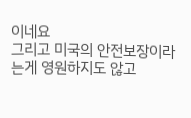이네요
그리고 미국의 안전보장이라는게 영원하지도 않고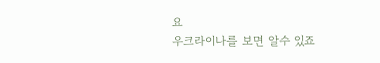요
우크라이나를 보면 알수 있죠